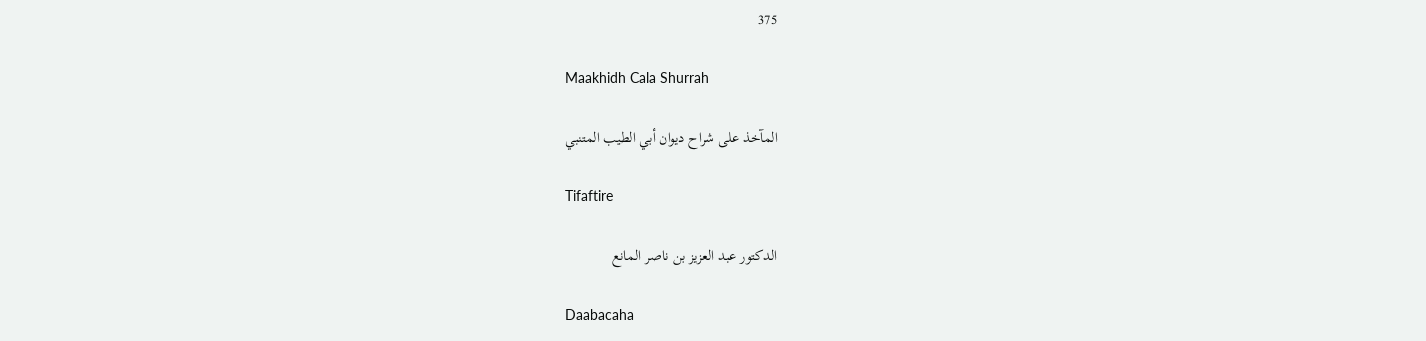375

Maakhidh Cala Shurrah

المآخذ على شراح ديوان أبي الطيب المتنبي

Tifaftire

الدكتور عبد العزيز بن ناصر المانع

Daabacaha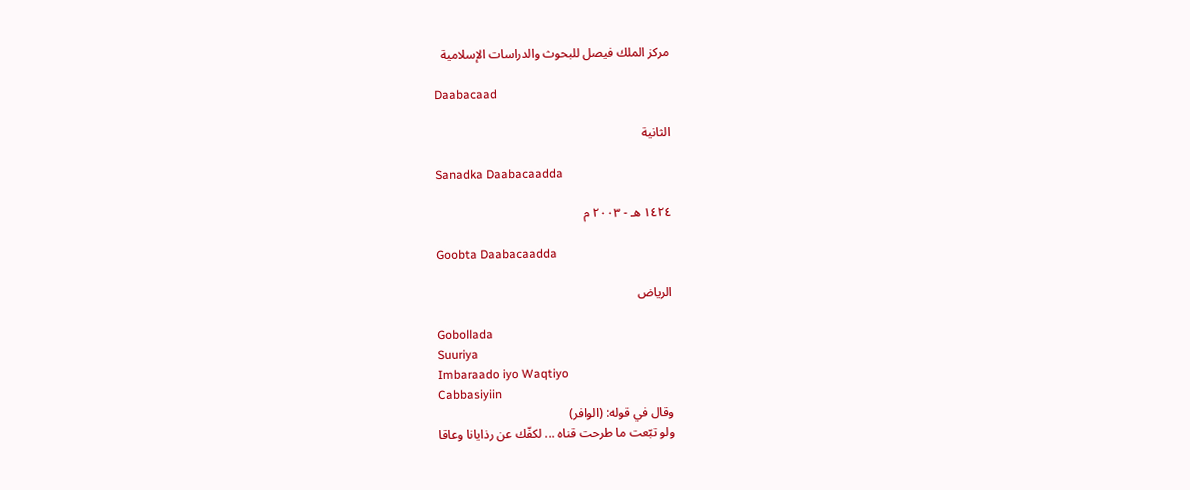مركز الملك فيصل للبحوث والدراسات الإسلامية

Daabacaad

الثانية

Sanadka Daabacaadda

١٤٢٤ هـ - ٢٠٠٣ م

Goobta Daabacaadda

الرياض

Gobollada
Suuriya
Imbaraado iyo Waqtiyo
Cabbasiyiin
وقال في قوله: (الوافر)
ولو تبّعت ما طرحت قناه ... لكفّك عن رذايانا وعاقا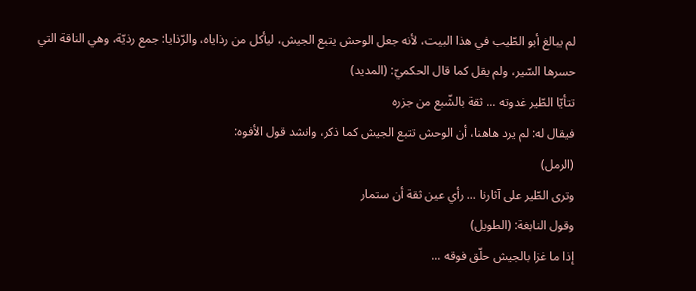لم يبالغ أبو الطّيب في هذا البيت، لأنه جعل الوحش يتبع الجيش، ليأكل من رذاياه، والرّذايا: جمع رذيّة، وهي الناقة التي حسرها السّير، ولم يقل كما قال الحكميّ: (المديد)
تتأيّا الطّير غدوته ... ثقة بالشّبع من جزره
فيقال له: لم يرد هاهنا، أن الوحش تتبع الجيش كما ذكر، وانشد قول الأفوه:
(الرمل)
وترى الطّير على آثارنا ... رأي عين ثقة أن ستمار
وقول النابغة: (الطويل)
إذا ما غزا بالجيش حلّق فوقه ...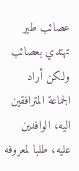عصائب طير تهتدي بعصائب
ولكن أراد الجماعة المترافقين اليه، الوافدين عليه، طلبا لمعروفه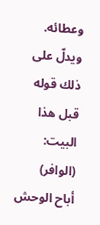وعطائه. ويدلّ على ذلك قوله قبل هذا البيت: (الوافر)
أباح الوحش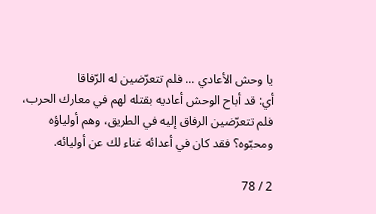يا وحش الأعادي ... فلم تتعرّضين له الرّفاقا
أي: قد أباح الوحش أعاديه بقتله لهم في معارك الحرب، فلم تتعرّضين الرفاق إليه في الطريق، وهم أولياؤه ومحبّوه؟ فقد كان في أعدائه غناء لك عن أوليائه.

2 / 78